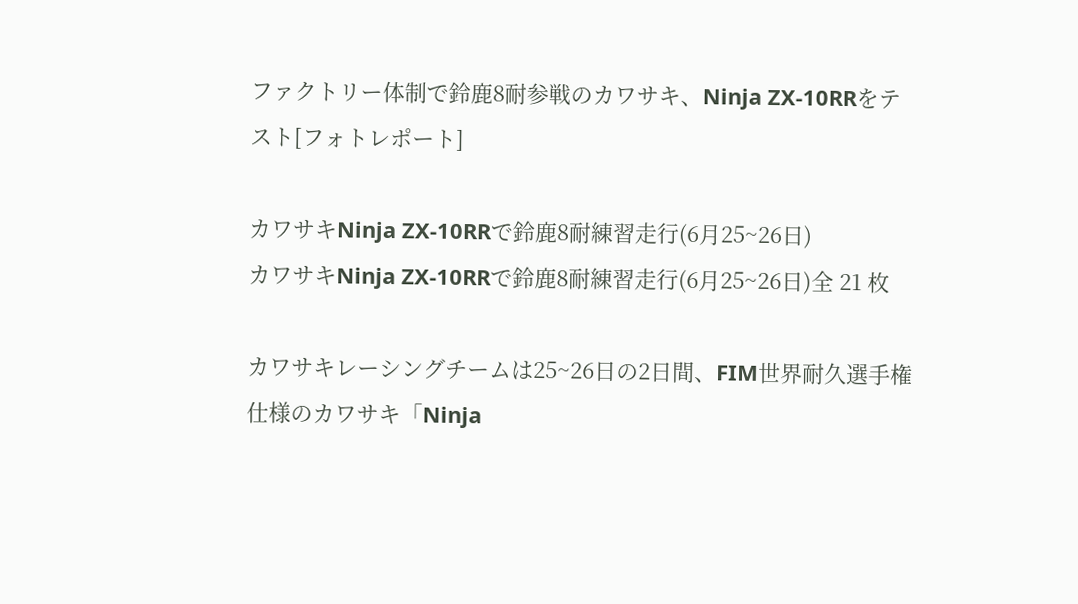ファクトリー体制で鈴鹿8耐参戦のカワサキ、Ninja ZX-10RRをテスト[フォトレポート]

カワサキNinja ZX-10RRで鈴鹿8耐練習走行(6月25~26日)
カワサキNinja ZX-10RRで鈴鹿8耐練習走行(6月25~26日)全 21 枚

カワサキレーシングチームは25~26日の2日間、FIM世界耐久選手権仕様のカワサキ「Ninja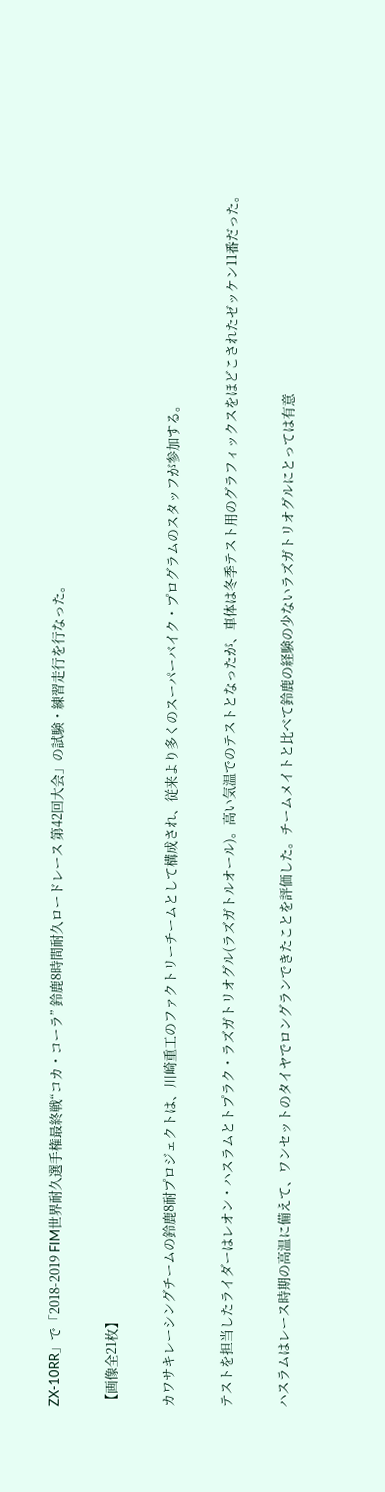ZX-10RR」で「2018-2019 FIM世界耐久選手権最終戦“コカ・コーラ” 鈴鹿8時間耐久ロードレース 第42回大会」の試験・練習走行を行なった。

【画像全21枚】

カワサキレーシングチームの鈴鹿8耐プロジェクトは、川崎重工のファクトリーチームとして構成され、従来より多くのスーパーバイク・プログラムのスタッフが参加する。

テストを担当したライダーはレオン・ハスラムとトプラク・ラズガトリオグル(ラズガトルオール)。高い気温でのテストとなったが、車体は冬季テスト用のグラフィックスをほどこされたゼッケン11番だった。

ハスラムはレース時期の高温に備えて、ワンセットのタイヤでロングランできたことを評価した。チームメイトと比べて鈴鹿の経験の少ないラズガトリオグルにとっては有意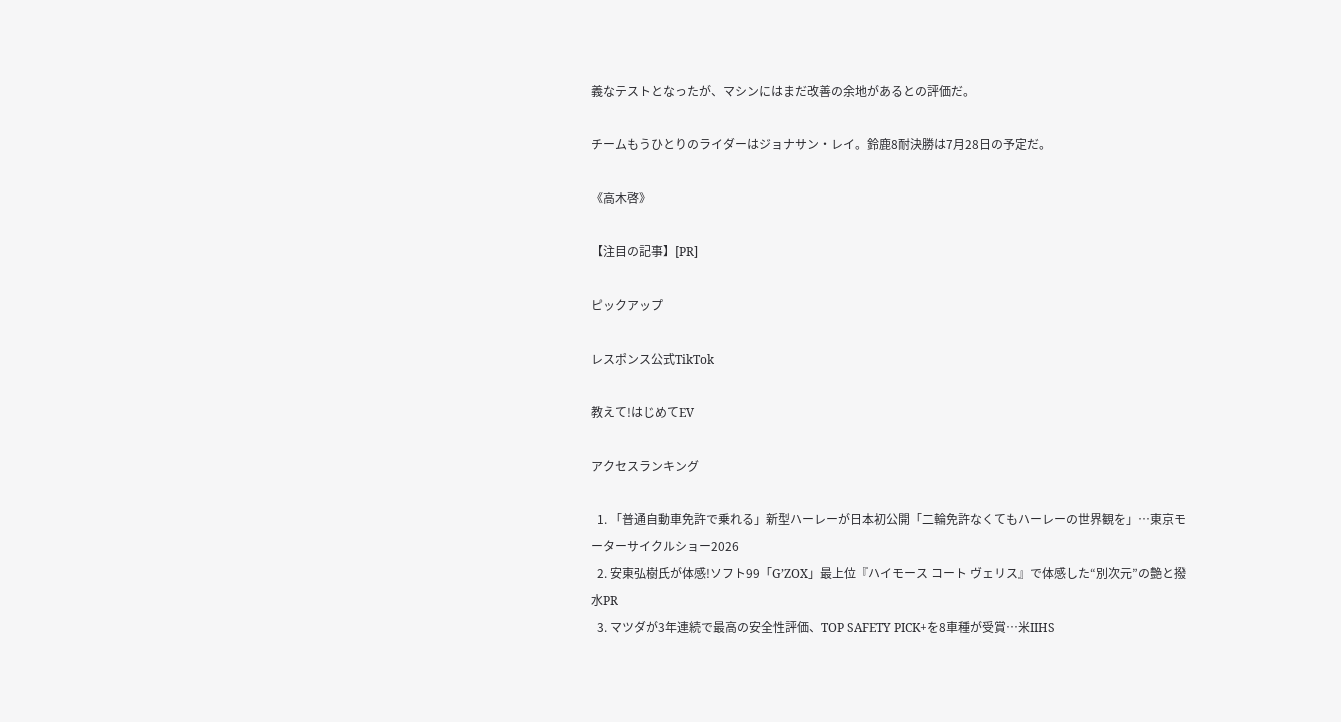義なテストとなったが、マシンにはまだ改善の余地があるとの評価だ。

チームもうひとりのライダーはジョナサン・レイ。鈴鹿8耐決勝は7月28日の予定だ。

《高木啓》

【注目の記事】[PR]

ピックアップ

レスポンス公式TikTok

教えて!はじめてEV

アクセスランキング

  1. 「普通自動車免許で乗れる」新型ハーレーが日本初公開「二輪免許なくてもハーレーの世界観を」…東京モーターサイクルショー2026
  2. 安東弘樹氏が体感!ソフト99「G’ZOX」最上位『ハイモース コート ヴェリス』で体感した“別次元”の艶と撥水PR
  3. マツダが3年連続で最高の安全性評価、TOP SAFETY PICK+を8車種が受賞…米IIHS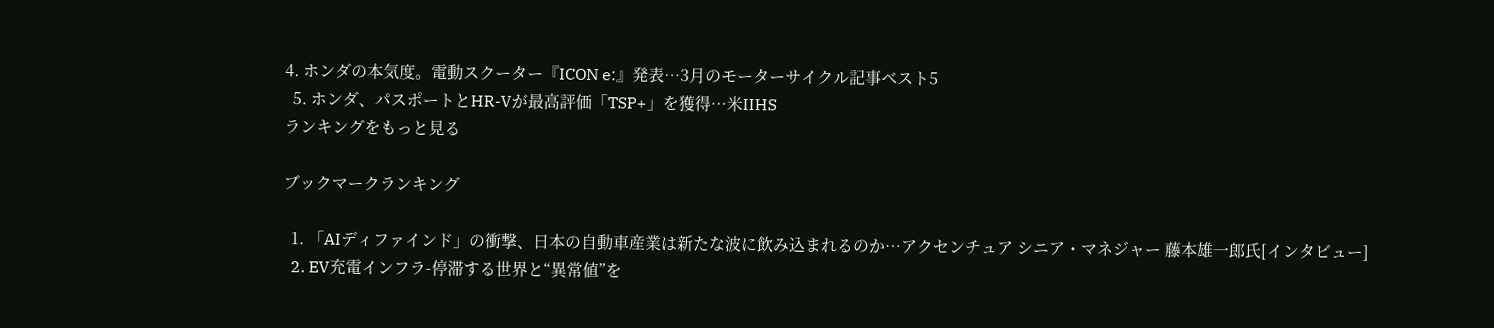4. ホンダの本気度。電動スクーター『ICON e:』発表…3月のモーターサイクル記事ベスト5
  5. ホンダ、パスポートとHR-Vが最高評価「TSP+」を獲得…米IIHS
ランキングをもっと見る

ブックマークランキング

  1. 「AIディファインド」の衝撃、日本の自動車産業は新たな波に飲み込まれるのか…アクセンチュア シニア・マネジャー 藤本雄一郎氏[インタビュー]
  2. EV充電インフラ-停滞する世界と“異常値”を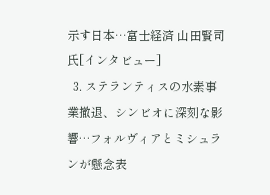示す日本…富士経済 山田賢司氏[インタビュー]
  3. ステランティスの水素事業撤退、シンビオに深刻な影響…フォルヴィアとミシュランが懸念表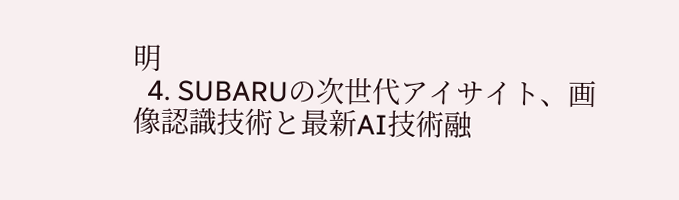明
  4. SUBARUの次世代アイサイト、画像認識技術と最新AI技術融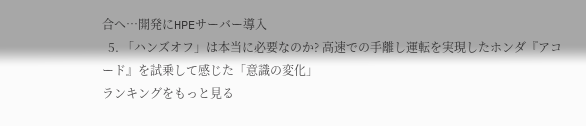合へ…開発にHPEサーバー導入
  5. 「ハンズオフ」は本当に必要なのか? 高速での手離し運転を実現したホンダ『アコード』を試乗して感じた「意識の変化」
ランキングをもっと見る